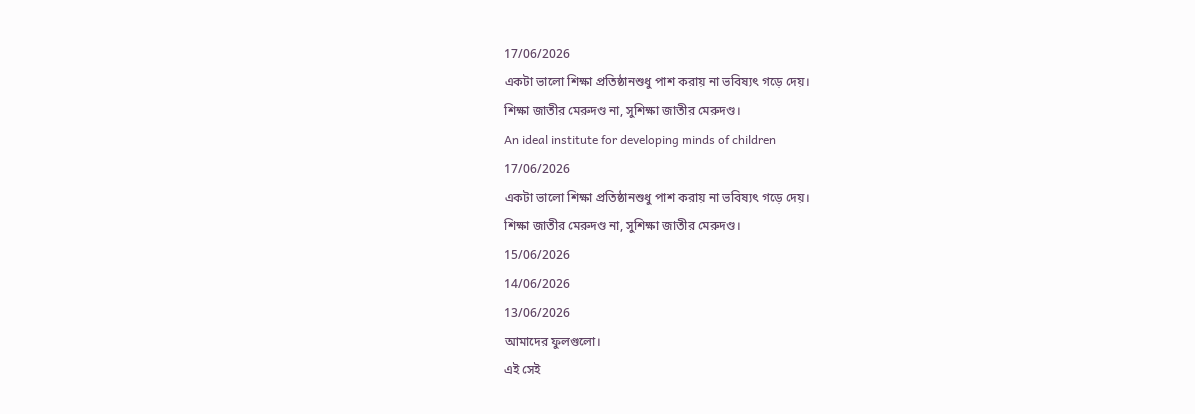17/06/2026
একটা ভালো শিক্ষা প্রতিষ্ঠানশুধু পাশ করায় না ভবিষ্যৎ গড়ে দেয়।
শিক্ষা জাতীর মেরুদণ্ড না, সুশিক্ষা জাতীর মেরুদণ্ড।
An ideal institute for developing minds of children
17/06/2026
একটা ভালো শিক্ষা প্রতিষ্ঠানশুধু পাশ করায় না ভবিষ্যৎ গড়ে দেয়।
শিক্ষা জাতীর মেরুদণ্ড না, সুশিক্ষা জাতীর মেরুদণ্ড।
15/06/2026
14/06/2026
13/06/2026
আমাদের ফুলগুলো।
এই সেই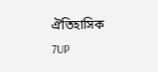ঐতিহাসিক 7UP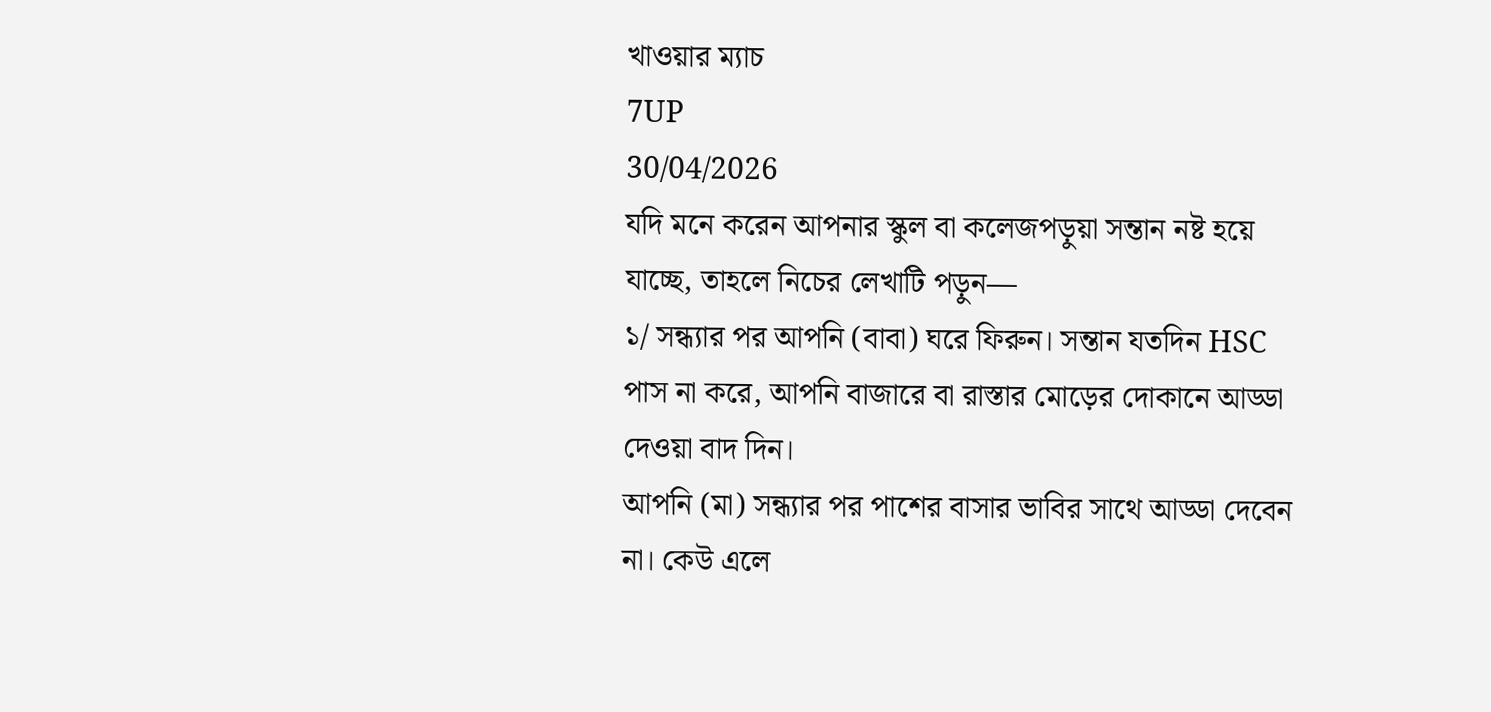খাওয়ার ম্যাচ
7UP
30/04/2026
যদি মনে করেন আপনার স্কুল বা কলেজপড়ুয়া সন্তান নষ্ট হয়ে যাচ্ছে, তাহলে নিচের লেখাটি পড়ুন—
১/ সন্ধ্যার পর আপনি (বাবা) ঘরে ফিরুন। সন্তান যতদিন HSC পাস না করে, আপনি বাজারে বা রাস্তার মোড়ের দোকানে আড্ডা দেওয়া বাদ দিন।
আপনি (মা) সন্ধ্যার পর পাশের বাসার ভাবির সাথে আড্ডা দেবেন না। কেউ এলে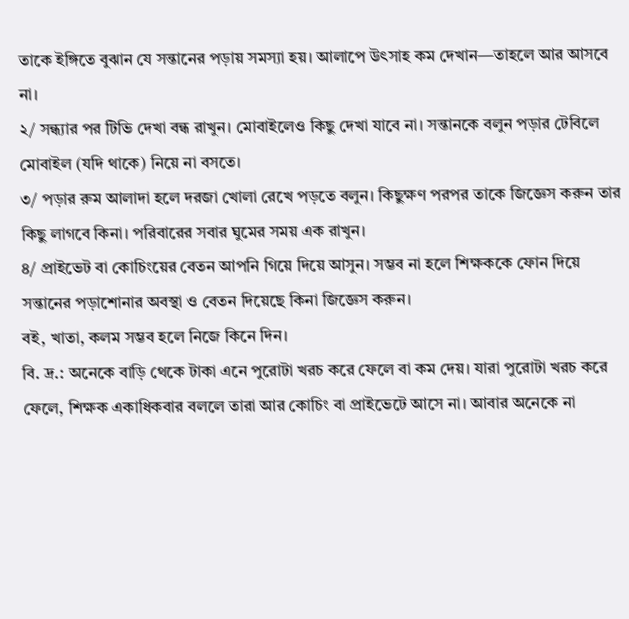তাকে ইঙ্গিতে বুঝান যে সন্তানের পড়ায় সমস্যা হয়। আলাপে উৎসাহ কম দেখান—তাহলে আর আসবে না।
২/ সন্ধ্যার পর টিভি দেখা বন্ধ রাখুন। মোবাইলেও কিছু দেখা যাবে না। সন্তানকে বলুন পড়ার টেবিলে মোবাইল (যদি থাকে) নিয়ে না বসতে।
৩/ পড়ার রুম আলাদা হলে দরজা খোলা রেখে পড়তে বলুন। কিছুক্ষণ পরপর তাকে জিজ্ঞেস করুন তার কিছু লাগবে কিনা। পরিবারের সবার ঘুমের সময় এক রাখুন।
৪/ প্রাইভেট বা কোচিংয়ের বেতন আপনি গিয়ে দিয়ে আসুন। সম্ভব না হলে শিক্ষককে ফোন দিয়ে সন্তানের পড়াশোনার অবস্থা ও বেতন দিয়েছে কিনা জিজ্ঞেস করুন।
বই, খাতা, কলম সম্ভব হলে নিজে কিনে দিন।
বি. দ্র.: অনেকে বাড়ি থেকে টাকা এনে পুরোটা খরচ করে ফেলে বা কম দেয়। যারা পুরোটা খরচ করে ফেলে, শিক্ষক একাধিকবার বললে তারা আর কোচিং বা প্রাইভেটে আসে না। আবার অনেকে না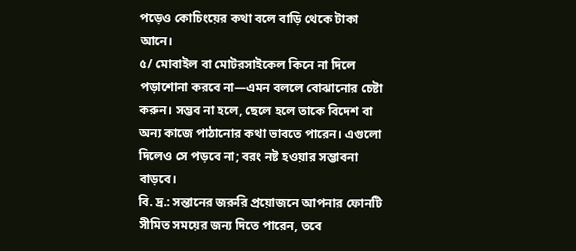পড়েও কোচিংয়ের কথা বলে বাড়ি থেকে টাকা আনে।
৫/ মোবাইল বা মোটরসাইকেল কিনে না দিলে পড়াশোনা করবে না—এমন বললে বোঝানোর চেষ্টা করুন। সম্ভব না হলে, ছেলে হলে তাকে বিদেশ বা অন্য কাজে পাঠানোর কথা ভাবতে পারেন। এগুলো দিলেও সে পড়বে না; বরং নষ্ট হওয়ার সম্ভাবনা বাড়বে।
বি. দ্র.: সন্তানের জরুরি প্রয়োজনে আপনার ফোনটি সীমিত সময়ের জন্য দিতে পারেন, তবে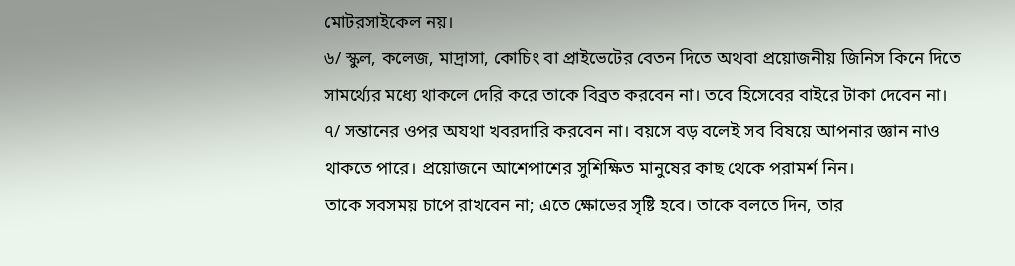মোটরসাইকেল নয়।
৬/ স্কুল, কলেজ, মাদ্রাসা, কোচিং বা প্রাইভেটের বেতন দিতে অথবা প্রয়োজনীয় জিনিস কিনে দিতে সামর্থ্যের মধ্যে থাকলে দেরি করে তাকে বিব্রত করবেন না। তবে হিসেবের বাইরে টাকা দেবেন না।
৭/ সন্তানের ওপর অযথা খবরদারি করবেন না। বয়সে বড় বলেই সব বিষয়ে আপনার জ্ঞান নাও থাকতে পারে। প্রয়োজনে আশেপাশের সুশিক্ষিত মানুষের কাছ থেকে পরামর্শ নিন।
তাকে সবসময় চাপে রাখবেন না; এতে ক্ষোভের সৃষ্টি হবে। তাকে বলতে দিন, তার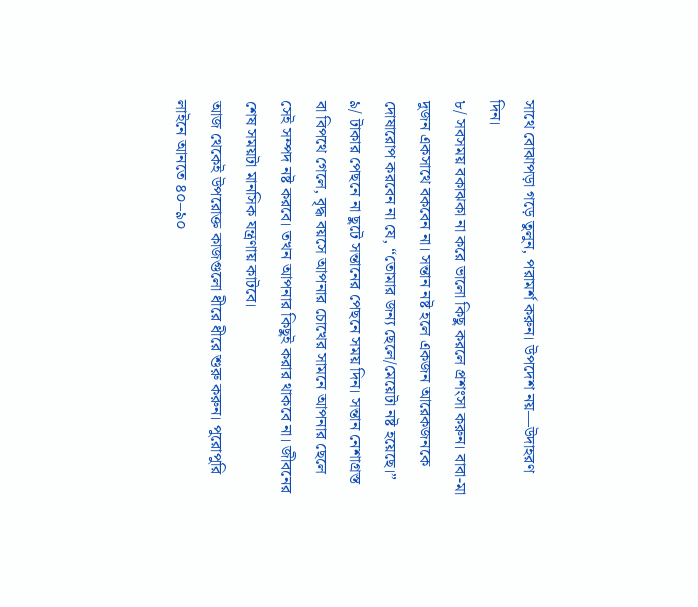সাথে বোঝাপড়া গড়ে তুলুন, পরামর্শ করুন। উপদেশ নয়—উদাহরণ দিন।
৮/ সবসময় বকাঝকা না করে ভালো কিছু করলে প্রশংসা করুন। বাবা-মা দুজন একসাথে বকবেন না। সন্তান নষ্ট হলে একজন আরেকজনকে দোষারোপ করবেন না যে, “তোমার জন্য ছেলে/মেয়েটা নষ্ট হয়েছে।”
৯/ টাকার পেছনে না ছুটে সন্তানের পেছনে সময় দিন। সন্তান নেশাগ্রস্ত বা বিপথে গেলে, বৃদ্ধ বয়সে আপনার চোখের সামনে আপনার ছেলে সেই সম্পদ নষ্ট করবে। তখন আপনার কিছুই করার থাকবে না। জীবনের শেষ সময়টা মানসিক যন্ত্রণায় কাটবে।
আজ থেকেই উপরোক্ত কাজগুলো ধীরে ধীরে শুরু করুন। পুরোপুরি লাইনে আনতে ৪০–৯০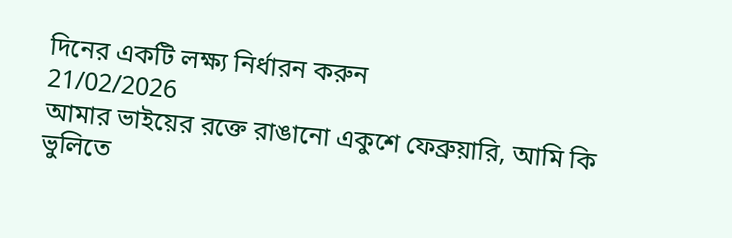দিনের একটি লক্ষ্য নির্ধারন করুন
21/02/2026
আমার ভাইয়ের রক্তে রাঙানো একুশে ফেব্রুয়ারি, আমি কি ভুলিতে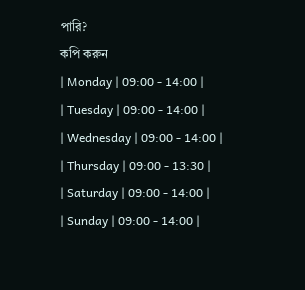পারি?
কপি করুন
| Monday | 09:00 - 14:00 |
| Tuesday | 09:00 - 14:00 |
| Wednesday | 09:00 - 14:00 |
| Thursday | 09:00 - 13:30 |
| Saturday | 09:00 - 14:00 |
| Sunday | 09:00 - 14:00 |